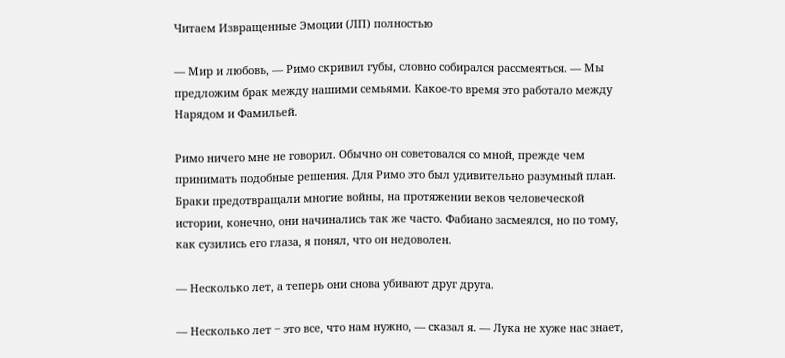Читаем Извращенные Эмоции (ЛП) полностью

— Мир и любовь, — Римо скривил губы, словно собирался рассмеяться. — Мы предложим брак между нашими семьями. Какое-то время это работало между Нарядом и Фамильей.

Римо ничего мне не говорил. Обычно он советовался со мной, прежде чем принимать подобные решения. Для Римо это был удивительно разумный план. Браки предотвращали многие войны, на протяжении веков человеческой истории, конечно, они начинались так же часто. Фабиано засмеялся, но по тому, как сузились его глаза, я понял, что он недоволен.

— Несколько лет, а теперь они снова убивают друг друга.

— Несколько лет ‒ это все, что нам нужно, — сказал я. — Лука не хуже нас знает,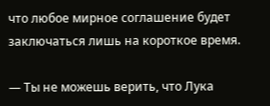что любое мирное соглашение будет заключаться лишь на короткое время.

— Ты не можешь верить, что Лука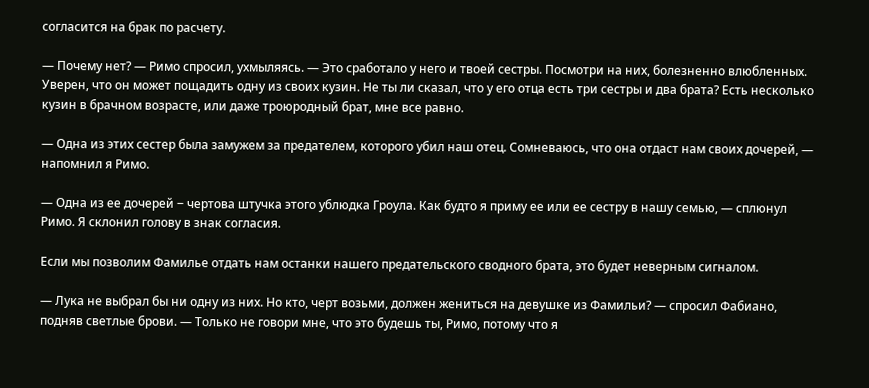согласится на брак по расчету.

— Почему нет? — Римо спросил, ухмыляясь. — Это сработало у него и твоей сестры. Посмотри на них, болезненно влюбленных. Уверен, что он может пощадить одну из своих кузин. Не ты ли сказал, что у его отца есть три сестры и два брата? Есть несколько кузин в брачном возрасте, или даже троюродный брат, мне все равно.

— Одна из этих сестер была замужем за предателем, которого убил наш отец. Сомневаюсь, что она отдаст нам своих дочерей, — напомнил я Римо.

— Одна из ее дочерей ‒ чертова штучка этого ублюдка Гроула. Как будто я приму ее или ее сестру в нашу семью, — сплюнул Римо. Я склонил голову в знак согласия.

Если мы позволим Фамилье отдать нам останки нашего предательского сводного брата, это будет неверным сигналом.

— Лука не выбрал бы ни одну из них. Но кто, черт возьми, должен жениться на девушке из Фамильи? — спросил Фабиано, подняв светлые брови. — Только не говори мне, что это будешь ты, Римо, потому что я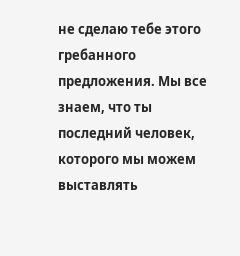не сделаю тебе этого гребанного предложения. Мы все знаем, что ты последний человек, которого мы можем выставлять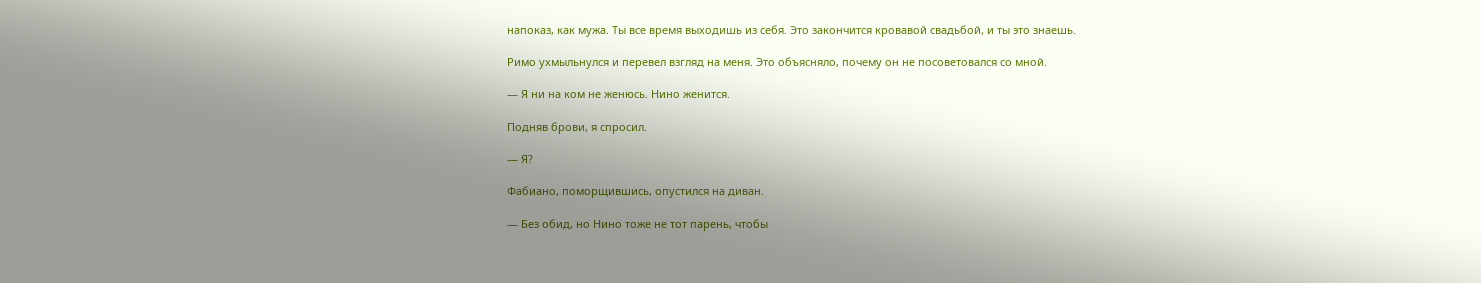напоказ, как мужа. Ты все время выходишь из себя. Это закончится кровавой свадьбой, и ты это знаешь.

Римо ухмыльнулся и перевел взгляд на меня. Это объясняло, почему он не посоветовался со мной.

— Я ни на ком не женюсь. Нино женится.

Подняв брови, я спросил.

— Я?

Фабиано, поморщившись, опустился на диван.

— Без обид, но Нино тоже не тот парень, чтобы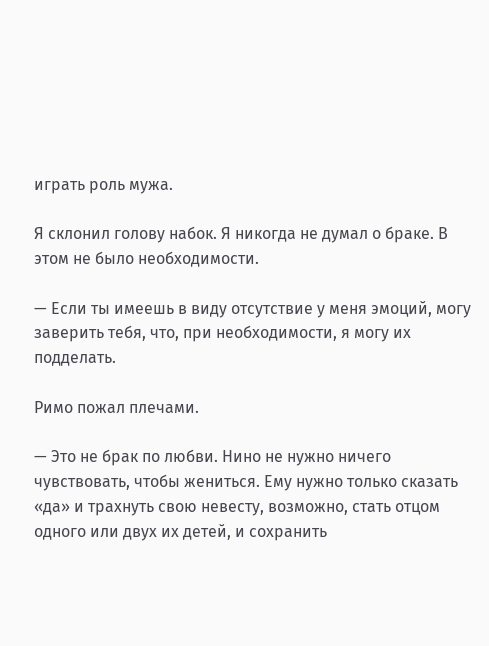играть роль мужа.

Я склонил голову набок. Я никогда не думал о браке. В этом не было необходимости.

— Если ты имеешь в виду отсутствие у меня эмоций, могу заверить тебя, что, при необходимости, я могу их подделать.

Римо пожал плечами.

— Это не брак по любви. Нино не нужно ничего чувствовать, чтобы жениться. Ему нужно только сказать «да» и трахнуть свою невесту, возможно, стать отцом одного или двух их детей, и сохранить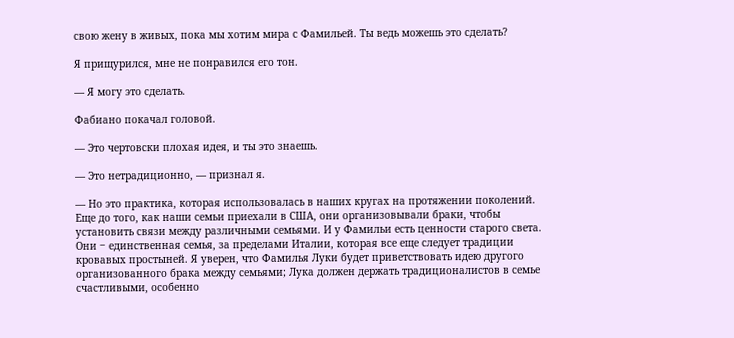свою жену в живых, пока мы хотим мира с Фамильей. Ты ведь можешь это сделать?

Я прищурился, мне не понравился его тон.

— Я могу это сделать.

Фабиано покачал головой.

— Это чертовски плохая идея, и ты это знаешь.

— Это нетрадиционно, — признал я.

— Но это практика, которая использовалась в наших кругах на протяжении поколений. Еще до того, как наши семьи приехали в США, они организовывали браки, чтобы установить связи между различными семьями. И у Фамильи есть ценности старого света. Они ‒ единственная семья, за пределами Италии, которая все еще следует традиции кровавых простыней. Я уверен, что Фамилья Луки будет приветствовать идею другого организованного брака между семьями; Лука должен держать традиционалистов в семье счастливыми, особенно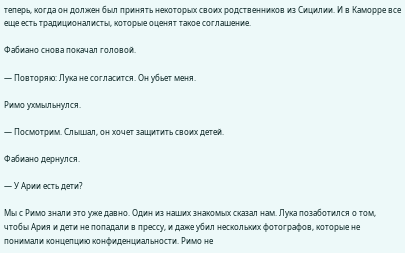теперь, когда он должен был принять некоторых своих родственников из Сицилии. И в Каморре все еще есть традиционалисты, которые оценят такое соглашение.

Фабиано снова покачал головой.

— Повторяю: Лука не согласится. Он убьет меня.

Римо ухмыльнулся.

— Посмотрим. Слышал, он хочет защитить своих детей.

Фабиано дернулся.

— У Арии есть дети?

Мы с Римо знали это уже давно. Один из наших знакомых сказал нам. Лука позаботился о том, чтобы Ария и дети не попадали в прессу, и даже убил нескольких фотографов, которые не понимали концепцию конфиденциальности. Римо не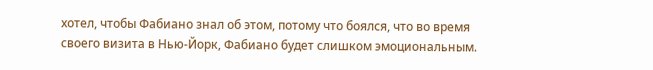хотел, чтобы Фабиано знал об этом, потому что боялся, что во время своего визита в Нью-Йорк, Фабиано будет слишком эмоциональным.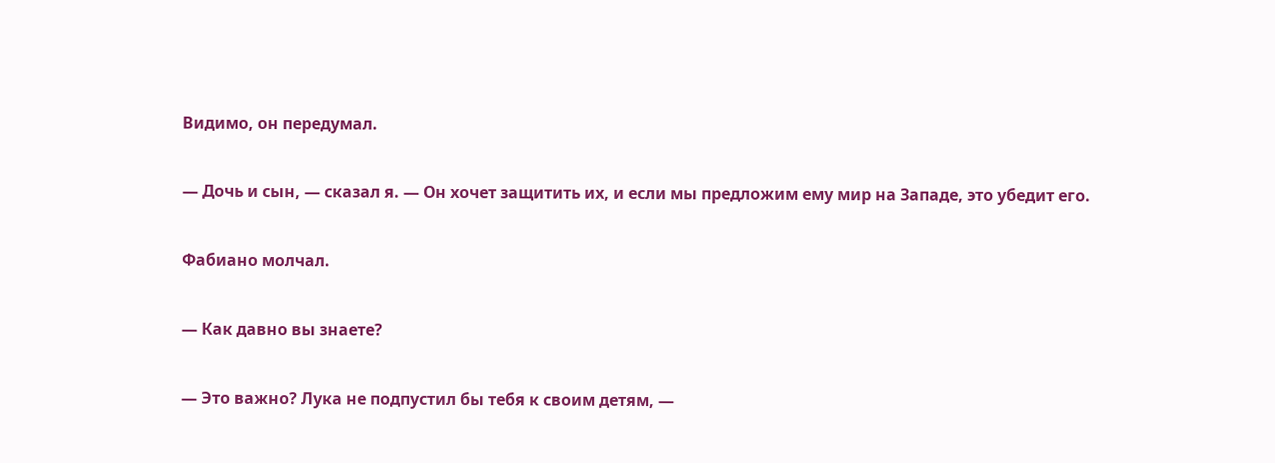Видимо, он передумал.

— Дочь и сын, — сказал я. — Он хочет защитить их, и если мы предложим ему мир на Западе, это убедит его.

Фабиано молчал.

— Как давно вы знаете?

— Это важно? Лука не подпустил бы тебя к своим детям, —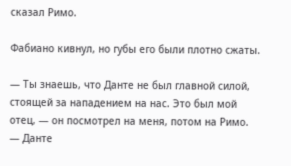сказал Римо.

Фабиано кивнул, но губы его были плотно сжаты.

— Ты знаешь, что Данте не был главной силой, стоящей за нападением на нас. Это был мой отец, — он посмотрел на меня, потом на Римо. — Данте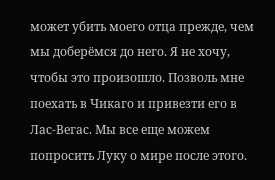может убить моего отца прежде, чем мы доберёмся до него. Я не хочу, чтобы это произошло. Позволь мне поехать в Чикаго и привезти его в Лас-Вегас. Мы все еще можем попросить Луку о мире после этого.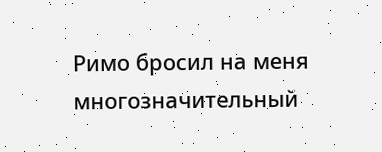Римо бросил на меня многозначительный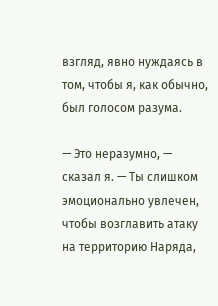взгляд, явно нуждаясь в том, чтобы я, как обычно, был голосом разума.

— Это неразумно, — сказал я. — Ты слишком эмоционально увлечен, чтобы возглавить атаку на территорию Наряда,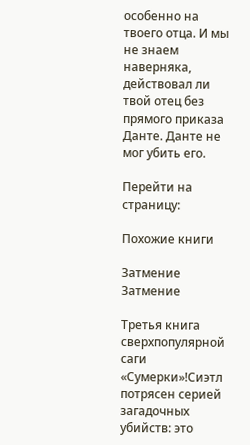особенно на твоего отца. И мы не знаем наверняка, действовал ли твой отец без прямого приказа Данте. Данте не мог убить его.

Перейти на страницу:

Похожие книги

Затмение
Затмение

Третья книга сверхпопулярной саги «Сумерки»!Сиэтл потрясен серией загадочных убийств: это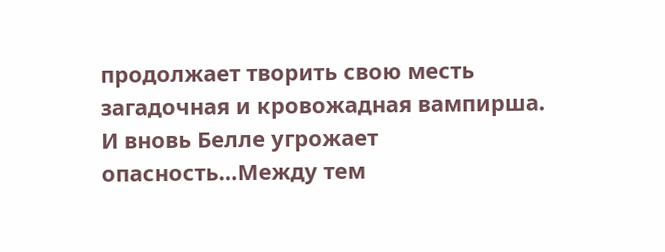продолжает творить свою месть загадочная и кровожадная вампирша. И вновь Белле угрожает опасность…Между тем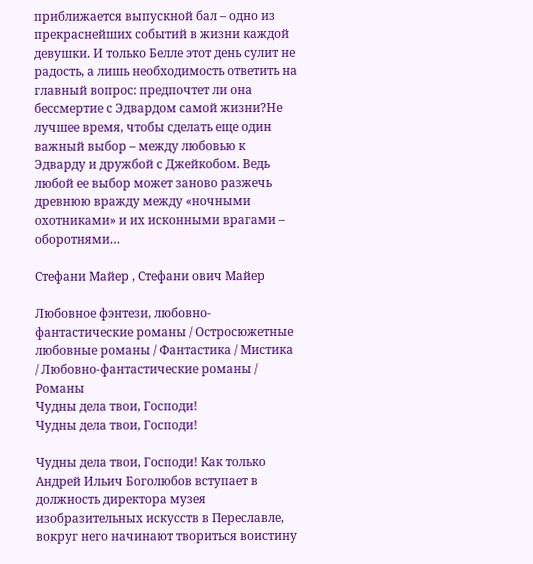приближается выпускной бал – одно из прекраснейших событий в жизни каждой девушки. И только Белле этот день сулит не радость, а лишь необходимость ответить на главный вопрос: предпочтет ли она бессмертие с Эдвардом самой жизни?Не лучшее время, чтобы сделать еще один важный выбор – между любовью к Эдварду и дружбой с Джейкобом. Ведь любой ее выбор может заново разжечь древнюю вражду между «ночными охотниками» и их исконными врагами – оборотнями…

Стефани Майер , Стефани ович Майер

Любовное фэнтези, любовно-фантастические романы / Остросюжетные любовные романы / Фантастика / Мистика / Любовно-фантастические романы / Романы
Чудны дела твои, Господи!
Чудны дела твои, Господи!

Чудны дела твои, Господи! Как только Андрей Ильич Боголюбов вступает в должность директора музея изобразительных искусств в Переславле, вокруг него начинают твориться воистину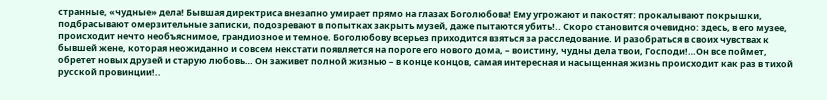странные, «чудные» дела! Бывшая директриса внезапно умирает прямо на глазах Боголюбова! Ему угрожают и пакостят: прокалывают покрышки, подбрасывают омерзительные записки, подозревают в попытках закрыть музей, даже пытаются убить!.. Скоро становится очевидно: здесь, в его музее, происходит нечто необъяснимое, грандиозное и темное. Боголюбову всерьез приходится взяться за расследование. И разобраться в своих чувствах к бывшей жене, которая неожиданно и совсем некстати появляется на пороге его нового дома, – воистину, чудны дела твои, Господи!…Он все поймет, обретет новых друзей и старую любовь… Он заживет полной жизнью – в конце концов, самая интересная и насыщенная жизнь происходит как раз в тихой русской провинции!..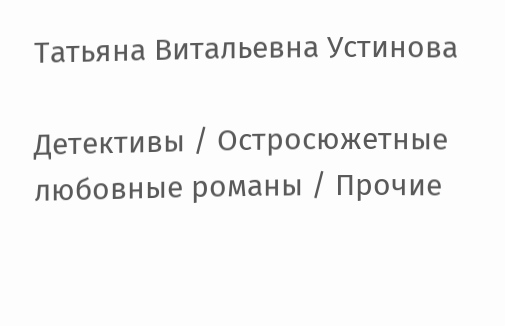Татьяна Витальевна Устинова

Детективы / Остросюжетные любовные романы / Прочие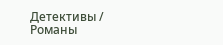Детективы / Романы